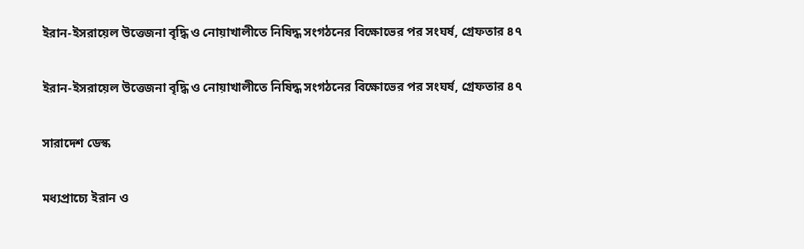ইরান-ইসরায়েল উত্তেজনা বৃদ্ধি ও নোয়াখালীতে নিষিদ্ধ সংগঠনের বিক্ষোভের পর সংঘর্ষ, গ্রেফতার ৪৭

ইরান-ইসরায়েল উত্তেজনা বৃদ্ধি ও নোয়াখালীতে নিষিদ্ধ সংগঠনের বিক্ষোভের পর সংঘর্ষ, গ্রেফতার ৪৭

সারাদেশ ডেস্ক

মধ্যপ্রাচ্যে ইরান ও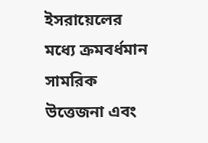ইসরায়েলের মধ্যে ক্রমবর্ধমান সামরিক উত্তেজনা এবং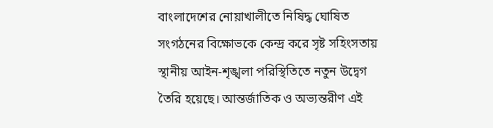বাংলাদেশের নোয়াখালীতে নিষিদ্ধ ঘোষিত সংগঠনের বিক্ষোভকে কেন্দ্র করে সৃষ্ট সহিংসতায় স্থানীয় আইন-শৃঙ্খলা পরিস্থিতিতে নতুন উদ্বেগ তৈরি হয়েছে। আন্তর্জাতিক ও অভ্যন্তরীণ এই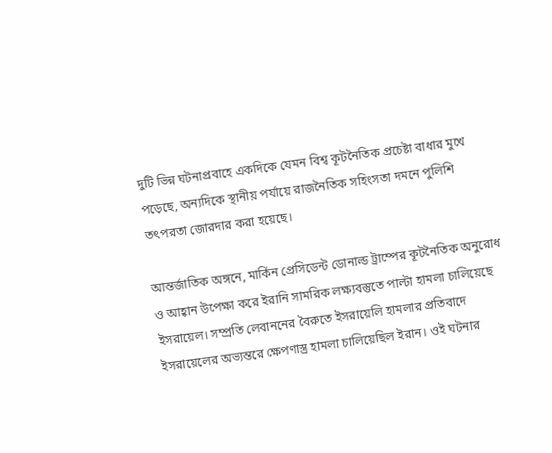দুটি ভিন্ন ঘটনাপ্রবাহে একদিকে যেমন বিশ্ব কূটনৈতিক প্রচেষ্টা বাধার মুখে পড়েছে, অন্যদিকে স্থানীয় পর্যায়ে রাজনৈতিক সহিংসতা দমনে পুলিশি তৎপরতা জোরদার করা হয়েছে।

আন্তর্জাতিক অঙ্গনে, মার্কিন প্রেসিডেন্ট ডোনাল্ড ট্রাম্পের কূটনৈতিক অনুরোধ ও আহ্বান উপেক্ষা করে ইরানি সামরিক লক্ষ্যবস্তুতে পাল্টা হামলা চালিয়েছে ইসরায়েল। সম্প্রতি লেবাননের বৈরুতে ইসরায়েলি হামলার প্রতিবাদে ইসরায়েলের অভ্যন্তরে ক্ষেপণাস্ত্র হামলা চালিয়েছিল ইরান। ওই ঘটনার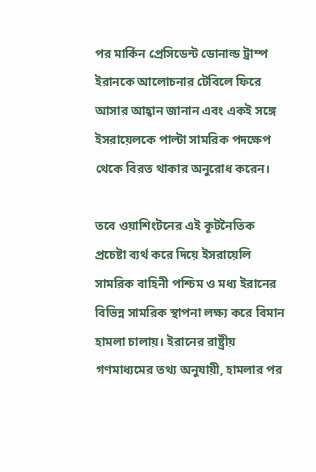পর মার্কিন প্রেসিডেন্ট ডোনাল্ড ট্রাম্প ইরানকে আলোচনার টেবিলে ফিরে আসার আহ্বান জানান এবং একই সঙ্গে ইসরায়েলকে পাল্টা সামরিক পদক্ষেপ থেকে বিরত থাকার অনুরোধ করেন।

তবে ওয়াশিংটনের এই কূটনৈতিক প্রচেষ্টা ব্যর্থ করে দিয়ে ইসরায়েলি সামরিক বাহিনী পশ্চিম ও মধ্য ইরানের বিভিন্ন সামরিক স্থাপনা লক্ষ্য করে বিমান হামলা চালায়। ইরানের রাষ্ট্রীয় গণমাধ্যমের তথ্য অনুযায়ী, হামলার পর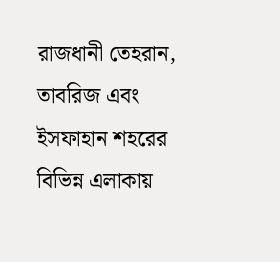রাজধানী তেহরান, তাবরিজ এবং ইসফাহান শহরের বিভিন্ন এলাকায়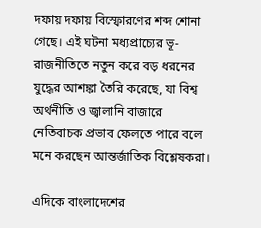দফায় দফায় বিস্ফোরণের শব্দ শোনা গেছে। এই ঘটনা মধ্যপ্রাচ্যের ভূ-রাজনীতিতে নতুন করে বড় ধরনের যুদ্ধের আশঙ্কা তৈরি করেছে, যা বিশ্ব অর্থনীতি ও জ্বালানি বাজারে নেতিবাচক প্রভাব ফেলতে পারে বলে মনে করছেন আন্তর্জাতিক বিশ্লেষকরা।

এদিকে বাংলাদেশের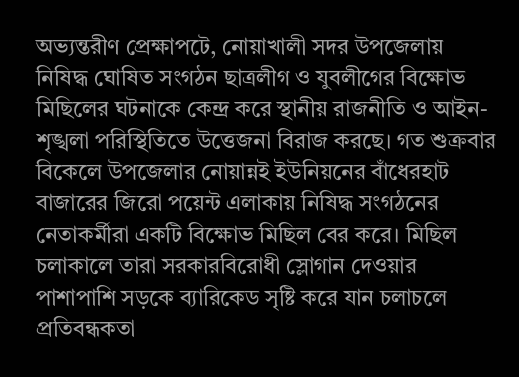অভ্যন্তরীণ প্রেক্ষাপটে, নোয়াখালী সদর উপজেলায় নিষিদ্ধ ঘোষিত সংগঠন ছাত্রলীগ ও যুবলীগের বিক্ষোভ মিছিলের ঘটনাকে কেন্দ্র করে স্থানীয় রাজনীতি ও আইন-শৃঙ্খলা পরিস্থিতিতে উত্তেজনা বিরাজ করছে। গত শুক্রবার বিকেলে উপজেলার নোয়ান্নই ইউনিয়নের বাঁধেরহাট বাজারের জিরো পয়েন্ট এলাকায় নিষিদ্ধ সংগঠনের নেতাকর্মীরা একটি বিক্ষোভ মিছিল বের করে। মিছিল চলাকালে তারা সরকারবিরোধী স্লোগান দেওয়ার পাশাপাশি সড়কে ব্যারিকেড সৃষ্টি করে যান চলাচলে প্রতিবন্ধকতা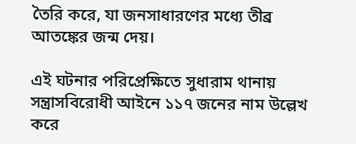তৈরি করে, যা জনসাধারণের মধ্যে তীব্র আতঙ্কের জন্ম দেয়।

এই ঘটনার পরিপ্রেক্ষিতে সুধারাম থানায় সন্ত্রাসবিরোধী আইনে ১১৭ জনের নাম উল্লেখ করে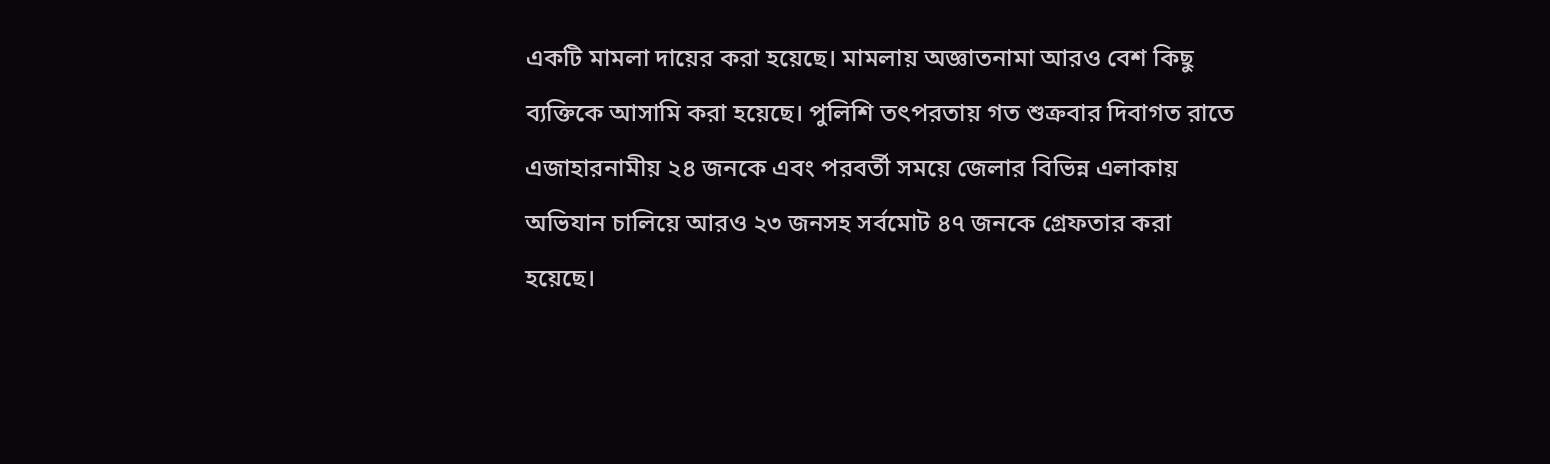একটি মামলা দায়ের করা হয়েছে। মামলায় অজ্ঞাতনামা আরও বেশ কিছু ব্যক্তিকে আসামি করা হয়েছে। পুলিশি তৎপরতায় গত শুক্রবার দিবাগত রাতে এজাহারনামীয় ২৪ জনকে এবং পরবর্তী সময়ে জেলার বিভিন্ন এলাকায় অভিযান চালিয়ে আরও ২৩ জনসহ সর্বমোট ৪৭ জনকে গ্রেফতার করা হয়েছে।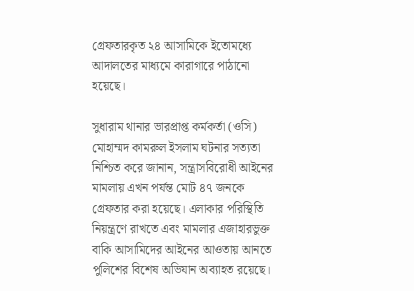গ্রেফতারকৃত ২৪ আসামিকে ইতোমধ্যে আদালতের মাধ্যমে কারাগারে পাঠানো হয়েছে।

সুধারাম থানার ভারপ্রাপ্ত কর্মকর্তা (ওসি) মোহাম্মদ কামরুল ইসলাম ঘটনার সত্যতা নিশ্চিত করে জানান, সন্ত্রাসবিরোধী আইনের মামলায় এখন পর্যন্ত মোট ৪৭ জনকে গ্রেফতার করা হয়েছে। এলাকার পরিস্থিতি নিয়ন্ত্রণে রাখতে এবং মামলার এজাহারভুক্ত বাকি আসামিদের আইনের আওতায় আনতে পুলিশের বিশেষ অভিযান অব্যাহত রয়েছে।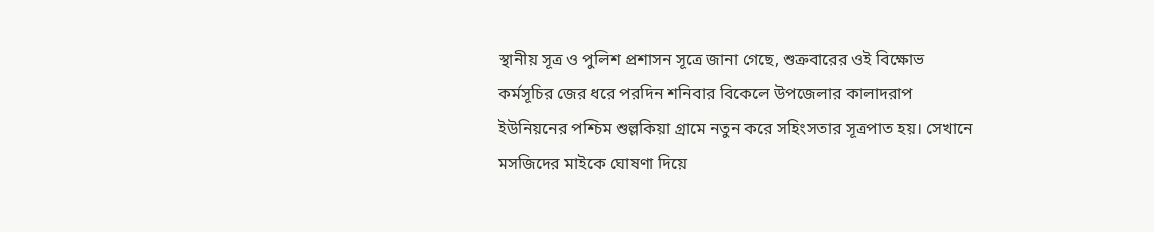স্থানীয় সূত্র ও পুলিশ প্রশাসন সূত্রে জানা গেছে, শুক্রবারের ওই বিক্ষোভ কর্মসূচির জের ধরে পরদিন শনিবার বিকেলে উপজেলার কালাদরাপ ইউনিয়নের পশ্চিম শুল্লকিয়া গ্রামে নতুন করে সহিংসতার সূত্রপাত হয়। সেখানে মসজিদের মাইকে ঘোষণা দিয়ে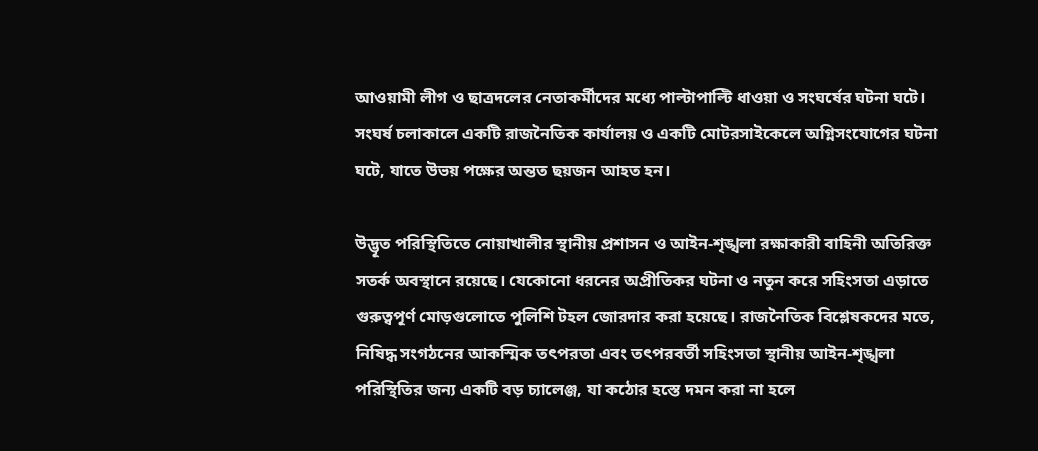আওয়ামী লীগ ও ছাত্রদলের নেতাকর্মীদের মধ্যে পাল্টাপাল্টি ধাওয়া ও সংঘর্ষের ঘটনা ঘটে। সংঘর্ষ চলাকালে একটি রাজনৈতিক কার্যালয় ও একটি মোটরসাইকেলে অগ্নিসংযোগের ঘটনা ঘটে, যাতে উভয় পক্ষের অন্তত ছয়জন আহত হন।

উদ্ভূত পরিস্থিতিতে নোয়াখালীর স্থানীয় প্রশাসন ও আইন-শৃঙ্খলা রক্ষাকারী বাহিনী অতিরিক্ত সতর্ক অবস্থানে রয়েছে। যেকোনো ধরনের অপ্রীতিকর ঘটনা ও নতুন করে সহিংসতা এড়াতে গুরুত্বপূর্ণ মোড়গুলোতে পুলিশি টহল জোরদার করা হয়েছে। রাজনৈতিক বিশ্লেষকদের মতে, নিষিদ্ধ সংগঠনের আকস্মিক তৎপরতা এবং তৎপরবর্তী সহিংসতা স্থানীয় আইন-শৃঙ্খলা পরিস্থিতির জন্য একটি বড় চ্যালেঞ্জ, যা কঠোর হস্তে দমন করা না হলে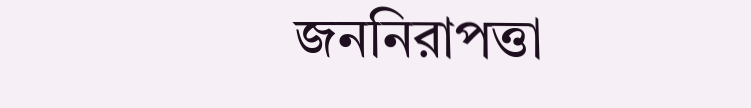জননিরাপত্তা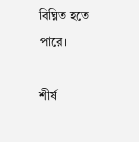বিঘ্নিত হতে পারে।

শীর্ষ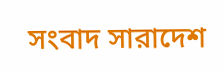সংবাদ সারাদেশ